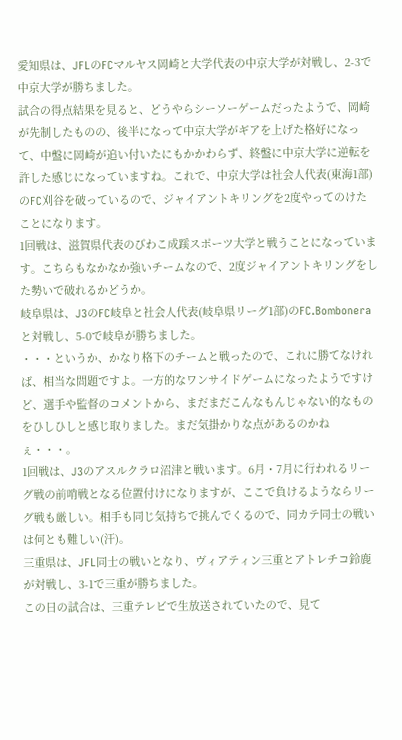愛知県は、JFLのFCマルヤス岡崎と大学代表の中京大学が対戦し、2-3で中京大学が勝ちました。
試合の得点結果を見ると、どうやらシーソーゲームだったようで、岡崎が先制したものの、後半になって中京大学がギアを上げた格好になって、中盤に岡崎が追い付いたにもかかわらず、終盤に中京大学に逆転を許した感じになっていますね。これで、中京大学は社会人代表(東海1部)のFC刈谷を破っているので、ジャイアントキリングを2度やってのけたことになります。
1回戦は、滋賀県代表のびわこ成蹊スポーツ大学と戦うことになっています。こちらもなかなか強いチームなので、2度ジャイアントキリングをした勢いで破れるかどうか。
岐阜県は、J3のFC岐阜と社会人代表(岐阜県リーグ1部)のFC.Bomboneraと対戦し、5-0で岐阜が勝ちました。
・・・というか、かなり格下のチームと戦ったので、これに勝てなければ、相当な問題ですよ。一方的なワンサイドゲームになったようですけど、選手や監督のコメントから、まだまだこんなもんじゃない的なものをひしひしと感じ取りました。まだ気掛かりな点があるのかねぇ・・・。
1回戦は、J3のアスルクラロ沼津と戦います。6月・7月に行われるリーグ戦の前哨戦となる位置付けになりますが、ここで負けるようならリーグ戦も厳しい。相手も同じ気持ちで挑んでくるので、同カテ同士の戦いは何とも難しい(汗)。
三重県は、JFL同士の戦いとなり、ヴィアティン三重とアトレチコ鈴鹿が対戦し、3-1で三重が勝ちました。
この日の試合は、三重テレビで生放送されていたので、見て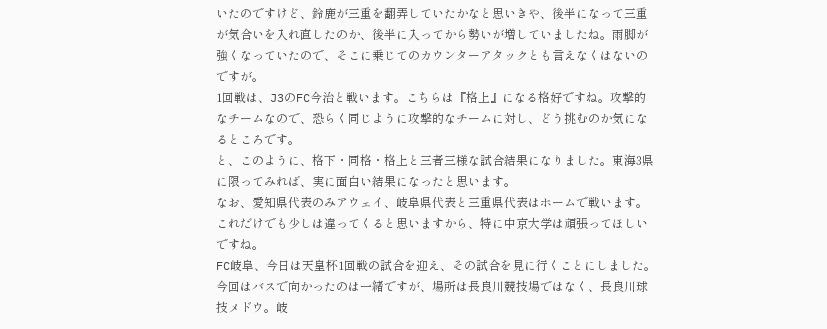いたのですけど、鈴鹿が三重を翻弄していたかなと思いきや、後半になって三重が気合いを入れ直したのか、後半に入ってから勢いが増していましたね。雨脚が強くなっていたので、そこに乗じてのカウンターアタックとも言えなくはないのですが。
1回戦は、J3のFC今治と戦います。こちらは『格上』になる格好ですね。攻撃的なチームなので、恐らく同じように攻撃的なチームに対し、どう挑むのか気になるところです。
と、このように、格下・同格・格上と三者三様な試合結果になりました。東海3県に限ってみれば、実に面白い結果になったと思います。
なお、愛知県代表のみアウェイ、岐阜県代表と三重県代表はホームで戦います。これだけでも少しは違ってくると思いますから、特に中京大学は頑張ってほしいですね。
FC岐阜、今日は天皇杯1回戦の試合を迎え、その試合を見に行くことにしました。
今回はバスで向かったのは一緒ですが、場所は長良川競技場ではなく、長良川球技メドウ。岐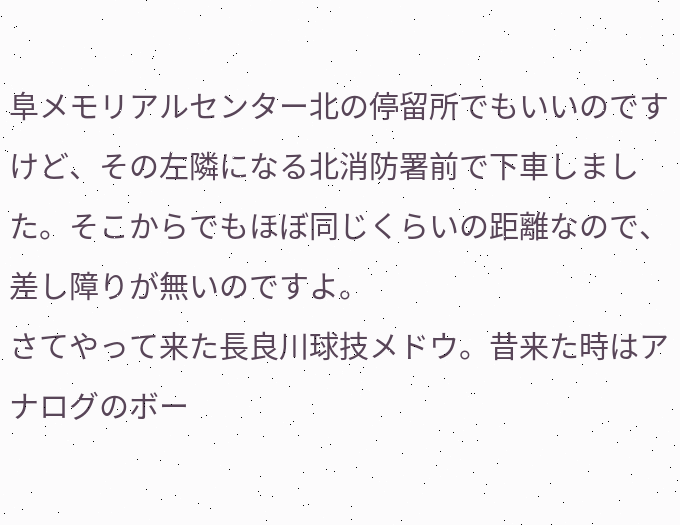阜メモリアルセンター北の停留所でもいいのですけど、その左隣になる北消防署前で下車しました。そこからでもほぼ同じくらいの距離なので、差し障りが無いのですよ。
さてやって来た長良川球技メドウ。昔来た時はアナログのボー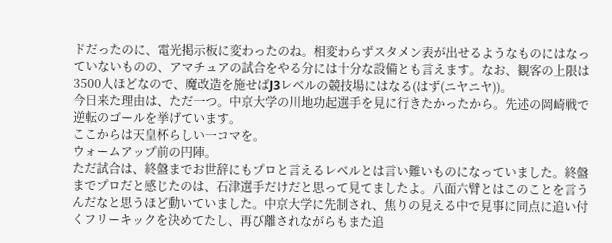ドだったのに、電光掲示板に変わったのね。相変わらずスタメン表が出せるようなものにはなっていないものの、アマチュアの試合をやる分には十分な設備とも言えます。なお、観客の上限は3500人ほどなので、魔改造を施せばJ3レベルの競技場にはなる(はず(ニヤニヤ))。
今日来た理由は、ただ一つ。中京大学の川地功起選手を見に行きたかったから。先述の岡崎戦で逆転のゴールを挙げています。
ここからは天皇杯らしい一コマを。
ウォームアップ前の円陣。
ただ試合は、終盤までお世辞にもプロと言えるレベルとは言い難いものになっていました。終盤までプロだと感じたのは、石津選手だけだと思って見てましたよ。八面六臂とはこのことを言うんだなと思うほど動いていました。中京大学に先制され、焦りの見える中で見事に同点に追い付くフリーキックを決めてたし、再び離されながらもまた追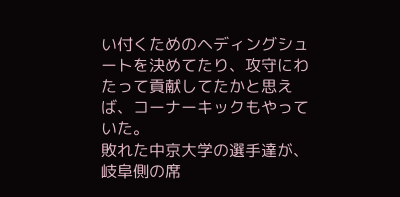い付くためのヘディングシュートを決めてたり、攻守にわたって貢献してたかと思えば、コーナーキックもやっていた。
敗れた中京大学の選手達が、岐阜側の席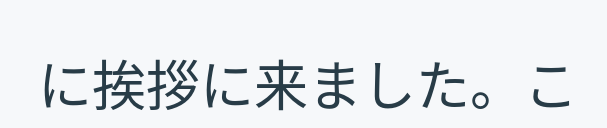に挨拶に来ました。こ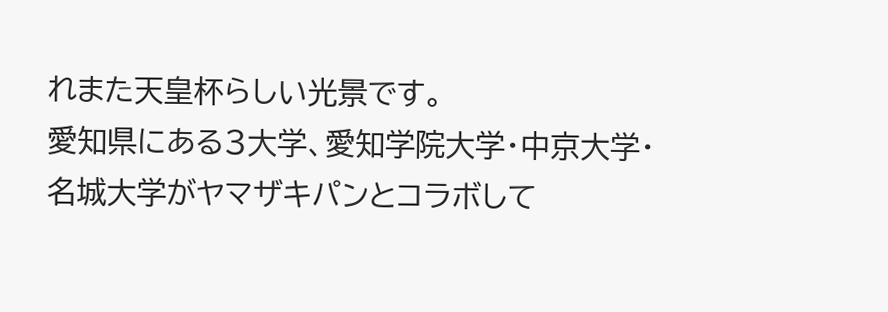れまた天皇杯らしい光景です。
愛知県にある3大学、愛知学院大学・中京大学・名城大学がヤマザキパンとコラボして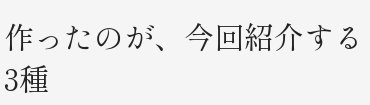作ったのが、今回紹介する3種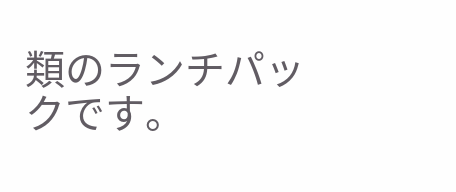類のランチパックです。